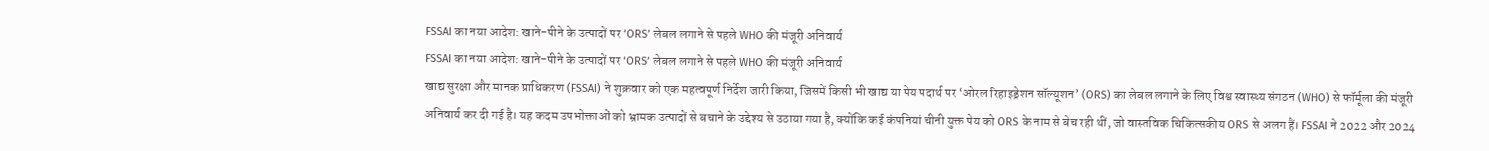FSSAI का नया आदेश: खाने-पीने के उत्पादों पर ‘ORS’ लेबल लगाने से पहले WHO की मंजूरी अनिवार्य
FSSAI का नया आदेश: खाने-पीने के उत्पादों पर ‘ORS’ लेबल लगाने से पहले WHO की मंजूरी अनिवार्य
खाद्य सुरक्षा और मानक प्राधिकरण (FSSAI) ने शुक्रवार को एक महत्वपूर्ण निर्देश जारी किया, जिसमें किसी भी खाद्य या पेय पदार्थ पर ‘ओरल रिहाइड्रेशन सॉल्यूशन’ (ORS) का लेबल लगाने के लिए विश्व स्वास्थ्य संगठन (WHO) से फॉर्मूला की मंजूरी अनिवार्य कर दी गई है। यह कदम उपभोक्ताओं को भ्रामक उत्पादों से बचाने के उद्देश्य से उठाया गया है, क्योंकि कई कंपनियां चीनी युक्त पेय को ORS के नाम से बेच रही थीं, जो वास्तविक चिकित्सकीय ORS से अलग हैं। FSSAI ने 2022 और 2024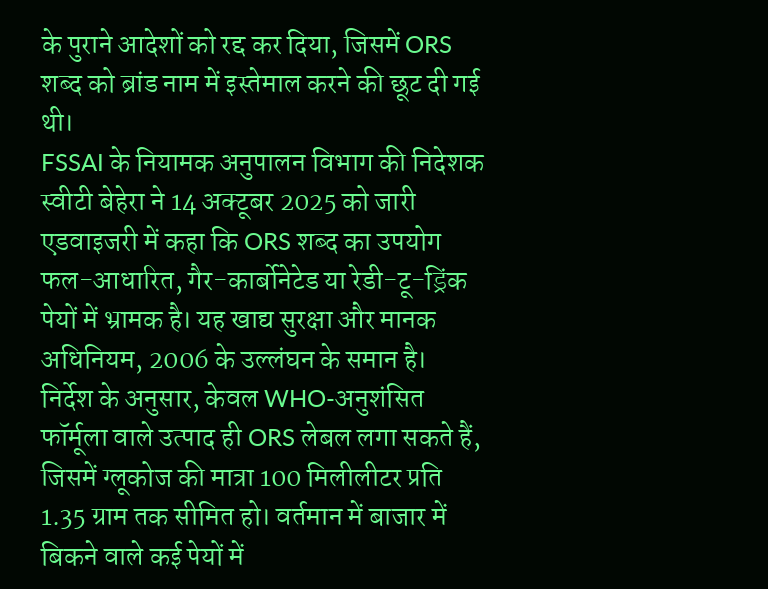के पुराने आदेशों को रद्द कर दिया, जिसमें ORS शब्द को ब्रांड नाम में इस्तेमाल करने की छूट दी गई थी।
FSSAI के नियामक अनुपालन विभाग की निदेशक स्वीटी बेहेरा ने 14 अक्टूबर 2025 को जारी एडवाइजरी में कहा कि ORS शब्द का उपयोग फल-आधारित, गैर-कार्बोनेटेड या रेडी-टू-ड्रिंक पेयों में भ्रामक है। यह खाद्य सुरक्षा और मानक अधिनियम, 2006 के उल्लंघन के समान है। निर्देश के अनुसार, केवल WHO-अनुशंसित फॉर्मूला वाले उत्पाद ही ORS लेबल लगा सकते हैं, जिसमें ग्लूकोज की मात्रा 100 मिलीलीटर प्रति 1.35 ग्राम तक सीमित हो। वर्तमान में बाजार में बिकने वाले कई पेयों में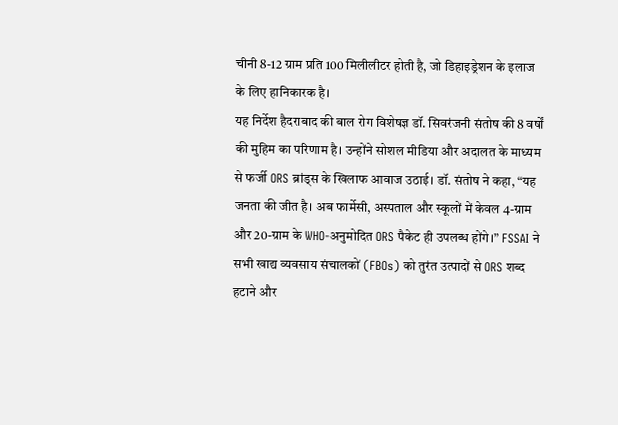चीनी 8-12 ग्राम प्रति 100 मिलीलीटर होती है, जो डिहाइड्रेशन के इलाज के लिए हानिकारक है।
यह निर्देश हैदराबाद की बाल रोग विशेषज्ञ डॉ. सिवरंजनी संतोष की 8 वर्षों की मुहिम का परिणाम है। उन्होंने सोशल मीडिया और अदालत के माध्यम से फर्जी ORS ब्रांड्स के खिलाफ आवाज उठाई। डॉ. संतोष ने कहा, “यह जनता की जीत है। अब फार्मेसी, अस्पताल और स्कूलों में केवल 4-ग्राम और 20-ग्राम के WHO-अनुमोदित ORS पैकेट ही उपलब्ध होंगे।” FSSAI ने सभी खाद्य व्यवसाय संचालकों (FBOs) को तुरंत उत्पादों से ORS शब्द हटाने और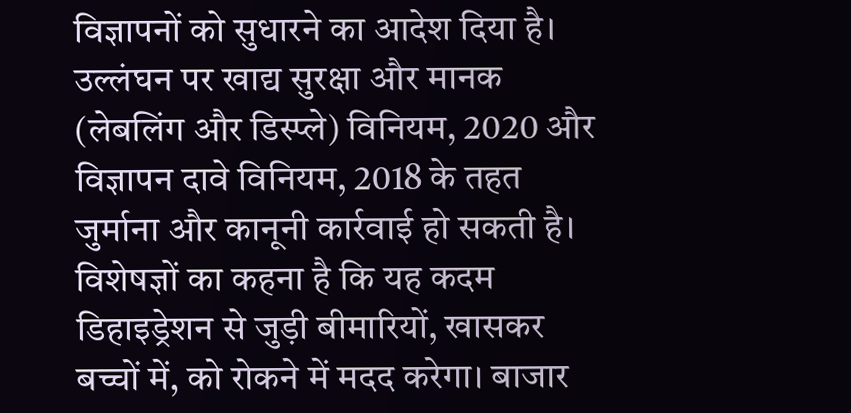विज्ञापनों को सुधारने का आदेश दिया है। उल्लंघन पर खाद्य सुरक्षा और मानक (लेबलिंग और डिस्प्ले) विनियम, 2020 और विज्ञापन दावे विनियम, 2018 के तहत जुर्माना और कानूनी कार्रवाई हो सकती है।
विशेषज्ञों का कहना है कि यह कदम डिहाइड्रेशन से जुड़ी बीमारियों, खासकर बच्चों में, को रोकने में मदद करेगा। बाजार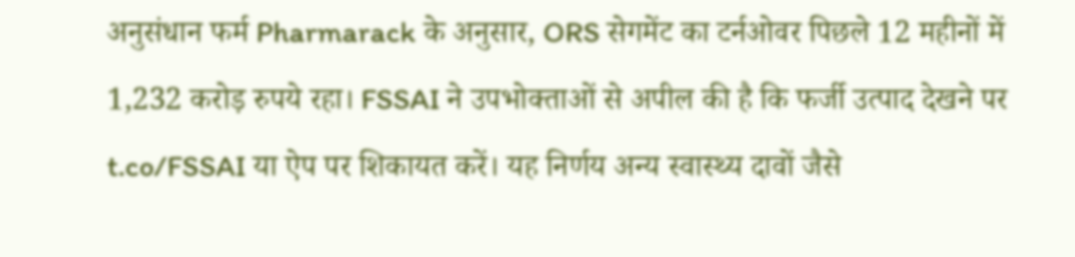अनुसंधान फर्म Pharmarack के अनुसार, ORS सेगमेंट का टर्नओवर पिछले 12 महीनों में 1,232 करोड़ रुपये रहा। FSSAI ने उपभोक्ताओं से अपील की है कि फर्जी उत्पाद देखने पर t.co/FSSAI या ऐप पर शिकायत करें। यह निर्णय अन्य स्वास्थ्य दावों जैसे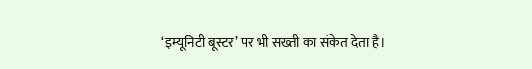‘इम्यूनिटी बूस्टर’ पर भी सख्ती का संकेत देता है।